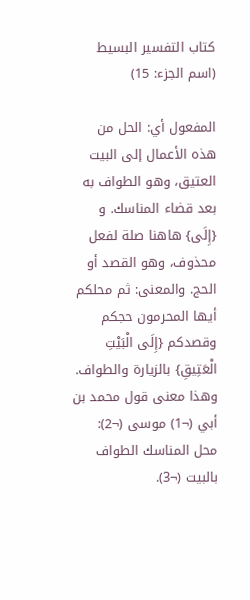كتاب التفسير البسيط (اسم الجزء: 15)

المفعول أي: الحل من هذه الأعمال إلى البيت العتيق، وهو الطواف به بعد قضاء المناسك. و {إِلَى} هاهنا صلة لفعل محذوف، وهو القصد أو الحج. والمعنى: ثم محلكم أيها المحرمون حجكم وقصدكم {إِلَى الْبَيْتِ الْعَتِيقِ} بالزيارة والطواف.
وهذا معنى قول محمد بن أبي (¬1) موسى (¬2): محل المناسك الطواف بالبيت (¬3).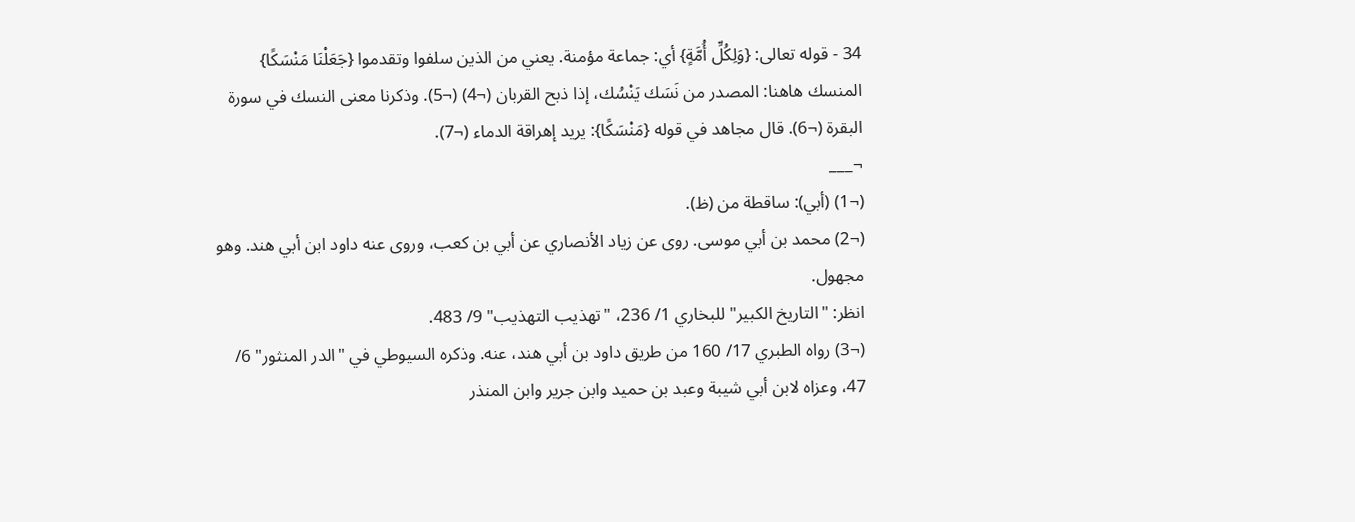34 - قوله تعالى: {وَلِكُلِّ أُمَّةٍ} أي: جماعة مؤمنة. يعني من الذين سلفوا وتقدموا {جَعَلْنَا مَنْسَكًا} المنسك هاهنا: المصدر من نَسَك يَنْسُك، إذا ذبح القربان (¬4) (¬5). وذكرنا معنى النسك في سورة البقرة (¬6). قال مجاهد في قوله {مَنْسَكًا}: يريد إهراقة الدماء (¬7).
¬___
(¬1) (أبي): ساقطة من (ظ).
(¬2) محمد بن أبي موسى. روى عن زياد الأنصاري عن أبي بن كعب، وروى عنه داود ابن أبي هند. وهو مجهول.
انظر: "التاريخ الكبير" للبخاري 1/ 236، "تهذيب التهذيب" 9/ 483.
(¬3) رواه الطبري 17/ 160 من طريق داود بن أبي هند، عنه. وذكره السيوطي في "الدر المنثور" 6/ 47، وعزاه لابن أبي شيبة وعبد بن حميد وابن جرير وابن المنذر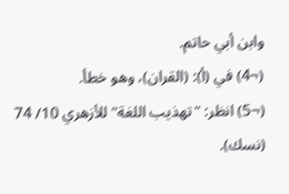وابن أبي حاتم.
(¬4) في (أ): (القران)، وهو خطأ.
(¬5) انظر: "تهذيب اللغة" للأزهري 10/ 74 (نسك).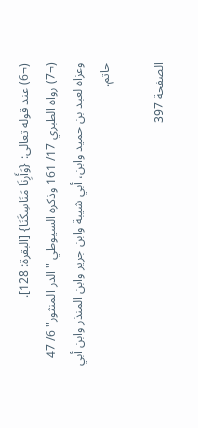(¬6) عند قوله تعالى: {وَأَرِنَا مَنَاسِكَنَا} [البقرة: 128].
(¬7) رواه الطبري 17/ 161 وذكره السيوطي "الدر المنثور" 6/ 47 وعزاه لعبد بن حميد وابن، أبي شيبة وابن جرير وابن المنذر وابن أبي حاتم.

الصفحة 397